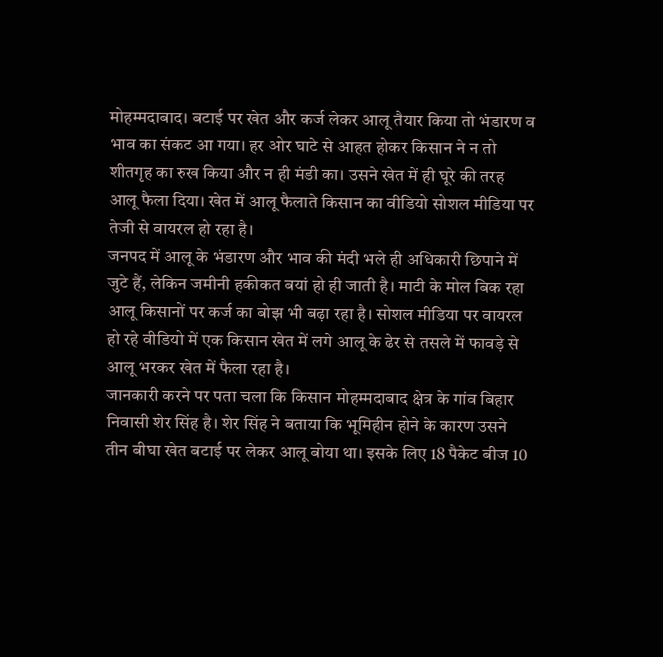मोहम्मदाबाद। बटाई पर खेत और कर्ज लेकर आलू तैयार किया तो भंडारण व भाव का संकट आ गया। हर ओर घाटे से आहत होकर किसान ने न तो शीतगृह का रुख किया और न ही मंडी का। उसने खेत में ही घूरे की तरह आलू फैला दिया। खेत में आलू फैलाते किसान का वीडियो सोशल मीडिया पर तेजी से वायरल हो रहा है।
जनपद में आलू के भंडारण और भाव की मंदी भले ही अधिकारी छिपाने में जुटे हैं, लेकिन जमीनी हकीकत बयां हो ही जाती है। माटी के मोल बिक रहा आलू किसानों पर कर्ज का बोझ भी बढ़ा रहा है। सोशल मीडिया पर वायरल हो रहे वीडियो में एक किसान खेत में लगे आलू के ढेर से तसले में फावड़े से आलू भरकर खेत में फैला रहा है।
जानकारी करने पर पता चला कि किसान मोहम्मदाबाद क्षेत्र के गांव बिहार निवासी शेर सिंह है। शेर सिंह ने बताया कि भूमिहीन होने के कारण उसने तीन बीघा खेत बटाई पर लेकर आलू बोया था। इसके लिए 18 पैकेट बीज 10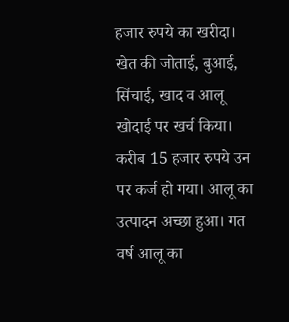हजार रुपये का खरीदा। खेत की जोताई, बुआई, सिंचाई, खाद व आलू खोदाई पर खर्च किया। करीब 15 हजार रुपये उन पर कर्ज हो गया। आलू का उत्पादन अच्छा हुआ। गत वर्ष आलू का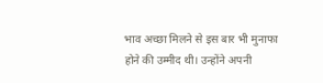भाव अच्छा मिलने से इस बार भी मुनाफा होने की उम्मीद थी। उन्होंने अपनी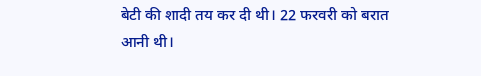बेटी की शादी तय कर दी थी। 22 फरवरी को बरात आनी थी।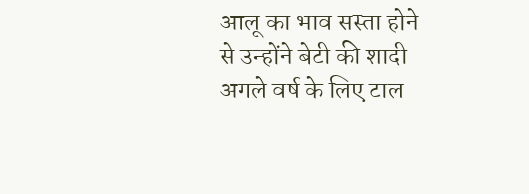आलू का भाव सस्ता होने से उन्होंने बेटी की शादी अगले वर्ष के लिए टाल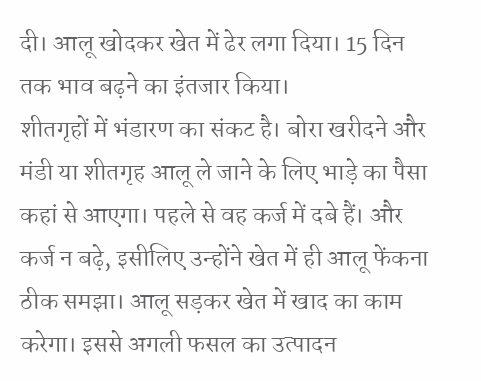दी। आलू खोदकर खेत में ढेर लगा दिया। 15 दिन तक भाव बढ़ने का इंतजार किया।
शीतगृहों में भंडारण का संकट है। बोरा खरीदने और मंडी या शीतगृह आलू ले जाने के लिए भाड़े का पैसा कहां से आएगा। पहले से वह कर्ज में दबे हैं। और कर्ज न बढ़े, इसीलिए उन्होंने खेत में ही आलू फेंकना ठीक समझा। आलू सड़कर खेत में खाद का काम करेगा। इससे अगली फसल का उत्पादन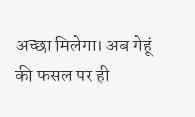अच्छा मिलेगा। अब गेहूं की फसल पर ही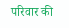परिवार की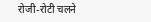रोजी-रोटी चलने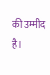की उम्मीद है।